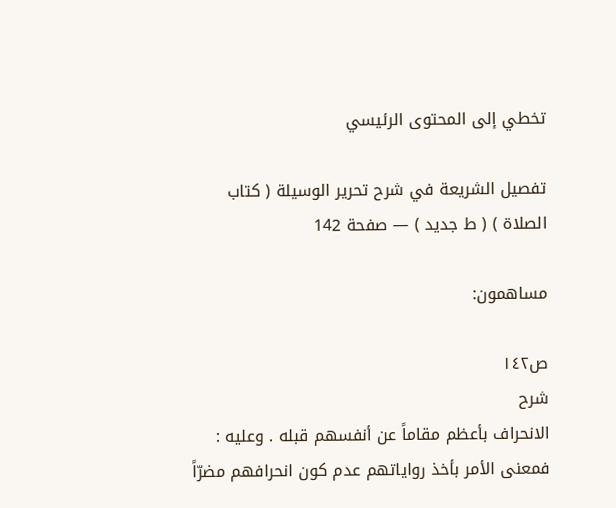تخطي إلى المحتوى الرئيسي

تفصيل الشريعة في شرح تحرير الوسيلة ( كتاب الصلاة ) ( ط جديد ) — صفحة 142

مساهمون:

ص١٤٢
شرح
الانحراف بأعظم مقاماً عن أنفسهم قبله . وعليه : فمعنى الأمر بأخذ رواياتهم عدم كون انحرافهم مضرّاً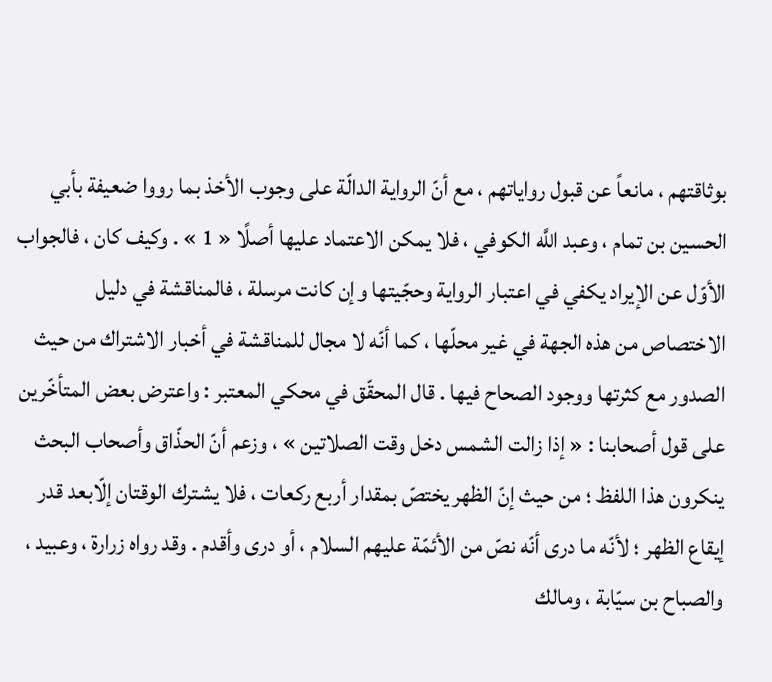بوثاقتهم ، مانعاً عن قبول رواياتهم ، مع أنّ الرواية الدالّة على وجوب الأخذ بما رووا ضعيفة بأبي الحسين بن تمام ، وعبد اللَّه الكوفي ، فلا يمكن الاعتماد عليها أصلًا « 1 » . وكيف كان ، فالجواب الأوّل عن الإيراد يكفي في اعتبار الرواية وحجّيتها وإن كانت مرسلة ، فالمناقشة في دليل الاختصاص من هذه الجهة في غير محلّها ، كما أنّه لا مجال للمناقشة في أخبار الاشتراك من حيث الصدور مع كثرتها ووجود الصحاح فيها . قال المحقّق في محكي المعتبر : واعترض بعض المتأخّرين على قول أصحابنا : « إذا زالت الشمس دخل وقت الصلاتين » ، وزعم أنّ الحذّاق وأصحاب البحث ينكرون هذا اللفظ ؛ من حيث إنّ الظهر يختصّ بمقدار أربع ركعات ، فلا يشترك الوقتان إلّابعد قدر إيقاع الظهر ؛ لأنّه ما درى أنّه نصّ من الأئمّة عليهم السلام ، أو درى وأقدم . وقد رواه زرارة ، وعبيد ، والصباح بن سيّابة ، ومالك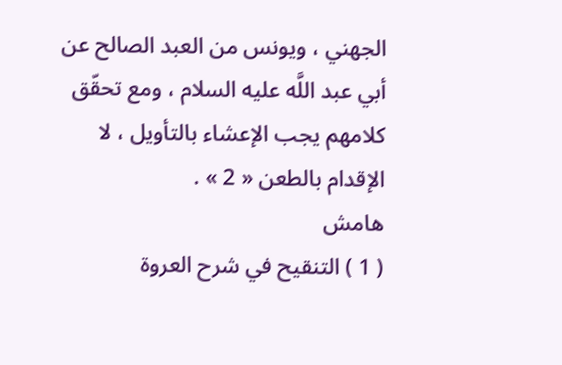الجهني ، ويونس من العبد الصالح عن أبي عبد اللَّه عليه السلام ، ومع تحقّق كلامهم يجب الإعشاء بالتأويل ، لا الإقدام بالطعن « 2 » .
هامش
( 1 ) التنقيح في شرح العروة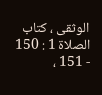الوثقى ، كتاب الصلاة 1 : 150 - 151 ،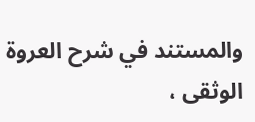والمستند في شرح العروة الوثقى ،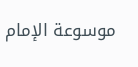موسوعة الإمام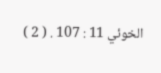الخوئي 11 : 107 . ( 2 )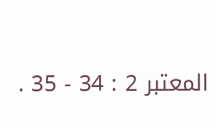المعتبر 2 : 34 - 35 .